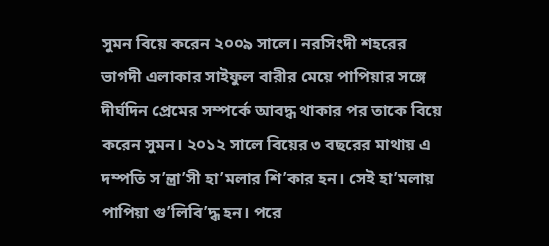সুমন বিয়ে করেন ২০০৯ সালে। নরসিংদী শহরের ভাগদী এলাকার সাইফুল বারীর মেয়ে পাপিয়ার সঙ্গে দীর্ঘদিন প্রেমের সম্পর্কে আবদ্ধ থাকার পর তাকে বিয়ে করেন সুমন। ২০১২ সালে বিয়ের ৩ বছরের মাথায় এ দম্পতি স’ন্ত্রা’সী হা’মলার শি’কার হন। সেই হা’মলায় পাপিয়া গু’লিবি’দ্ধ হন। পরে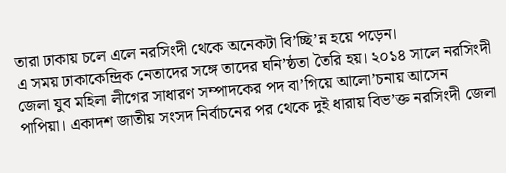তারা ঢাকায় চলে এলে নরসিংদী থেকে অনেকটা বি’চ্ছি’ন্ন হয়ে পড়েন।
এ সময় ঢাকাকেন্দ্রিক নেতাদের সঙ্গে তাদের ঘনি’ষ্ঠতা তৈরি হয়। ২০১৪ সালে নরসিংদী জেলা যুব মহিলা লীগের সাধারণ সম্পাদকের পদ বা’গিয়ে আলো’চনায় আসেন পাপিয়া। একাদশ জাতীয় সংসদ নির্বাচনের পর থেকে দুই ধারায় বিভ’ক্ত নরসিংদী জেলা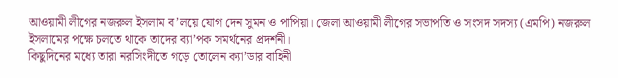আওয়ামী লীগের নজরুল ইসলাম ব’লয়ে যোগ দেন সুমন ও পাপিয়া। জেলা আওয়ামী লীগের সভাপতি ও সংসদ সদস্য (এমপি) নজরুল ইসলামের পক্ষে চলতে থাকে তাদের ব্যা’পক সমর্থনের প্রদর্শনী।
কিছুদিনের মধ্যে তারা নরসিংদীতে গড়ে তোলেন ক্যা’ডার বাহিনী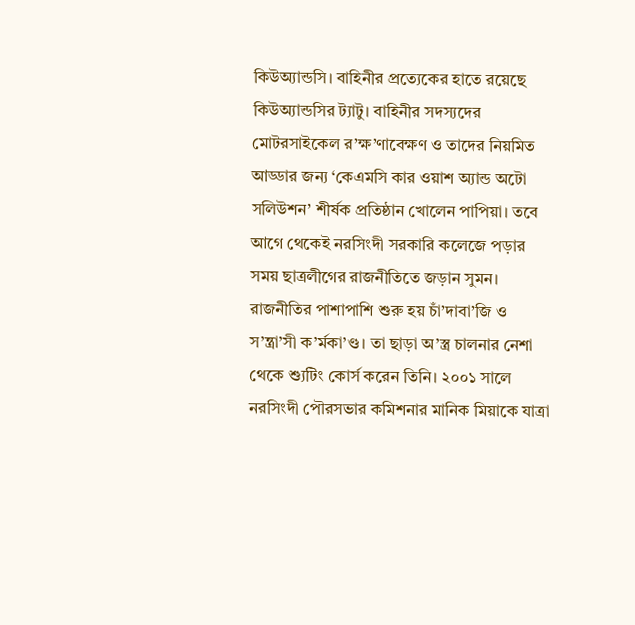কিউঅ্যান্ডসি। বাহিনীর প্রত্যেকের হাতে রয়েছে কিউঅ্যান্ডসির ট্যাটু। বাহিনীর সদস্যদের মোটরসাইকেল র’ক্ষ’ণাবেক্ষণ ও তাদের নিয়মিত আড্ডার জন্য ‘কেএমসি কার ওয়াশ অ্যান্ড অটো সলিউশন’ শীর্ষক প্রতিষ্ঠান খোলেন পাপিয়া। তবে আগে থেকেই নরসিংদী সরকারি কলেজে পড়ার সময় ছাত্রলীগের রাজনীতিতে জড়ান সুমন।
রাজনীতির পাশাপাশি শুরু হয় চাঁ’দাবা’জি ও স’ন্ত্রা’সী ক’র্মকা’ণ্ড। তা ছাড়া অ’স্ত্র চালনার নেশা থেকে শ্যুটিং কোর্স করেন তিনি। ২০০১ সালে নরসিংদী পৌরসভার কমিশনার মানিক মিয়াকে যাত্রা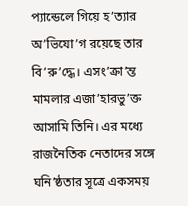প্যান্ডেলে গিয়ে হ’ত্যার অ’ভিযো’গ রয়েছে তার বি’রু’দ্ধে। এসং’ক্রা’ন্ত মামলার এজা’হারভু’ক্ত আসামি তিনি। এর মধ্যে রাজনৈতিক নেতাদের সঙ্গে ঘনি’ষ্ঠতার সূত্রে একসময়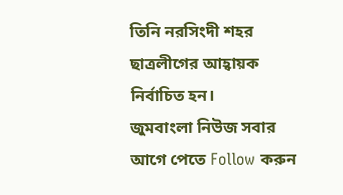তিনি নরসিংদী শহর ছাত্রলীগের আহ্বায়ক নির্বাচিত হন।
জুমবাংলা নিউজ সবার আগে পেতে Follow করুন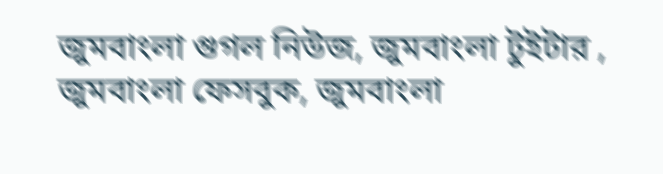জুমবাংলা গুগল নিউজ, জুমবাংলা টুইটার , জুমবাংলা ফেসবুক, জুমবাংলা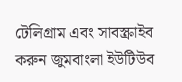টেলিগ্রাম এবং সাবস্ক্রাইব করুন জুমবাংলা ইউটিউব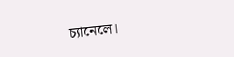চ্যানেলে।